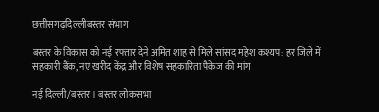छत्तीसगढ़दिल्लीबस्तर संभाग

बस्तर के विकास को नई रफ्तार देने अमित शाह से मिले सांसद महेश कश्यप: हर जिले में सहकारी बैंक, नए खरीद केंद्र और विशेष सहकारिता पैकेज की मांग

नई दिल्ली/बस्तर। बस्तर लोकसभा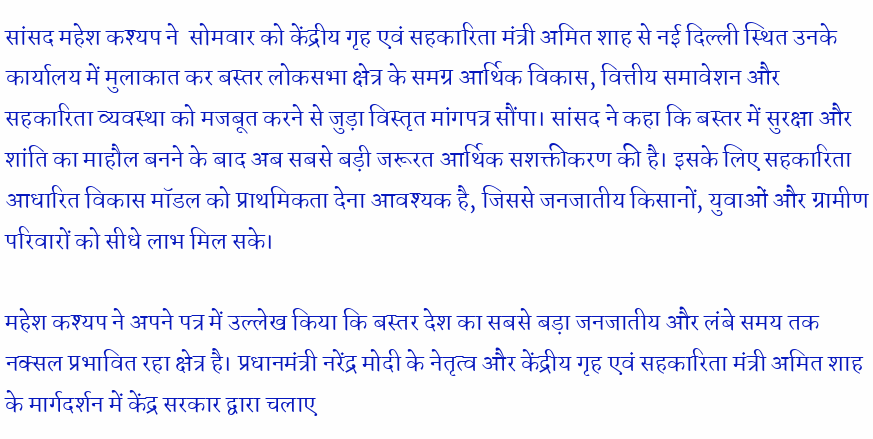सांसद महेश कश्यप ने  सोमवार को केंद्रीय गृह एवं सहकारिता मंत्री अमित शाह से नई दिल्ली स्थित उनके कार्यालय में मुलाकात कर बस्तर लोकसभा क्षेत्र के समग्र आर्थिक विकास, वित्तीय समावेशन और सहकारिता व्यवस्था को मजबूत करने से जुड़ा विस्तृत मांगपत्र सौंपा। सांसद ने कहा कि बस्तर में सुरक्षा और शांति का माहौल बनने के बाद अब सबसे बड़ी जरूरत आर्थिक सशक्तीकरण की है। इसके लिए सहकारिता आधारित विकास मॉडल को प्राथमिकता देना आवश्यक है, जिससे जनजातीय किसानों, युवाओं और ग्रामीण परिवारों को सीधे लाभ मिल सके।

महेश कश्यप ने अपने पत्र में उल्लेख किया कि बस्तर देश का सबसे बड़ा जनजातीय और लंबे समय तक नक्सल प्रभावित रहा क्षेत्र है। प्रधानमंत्री नरेंद्र मोदी के नेतृत्व और केंद्रीय गृह एवं सहकारिता मंत्री अमित शाह के मार्गदर्शन में केंद्र सरकार द्वारा चलाए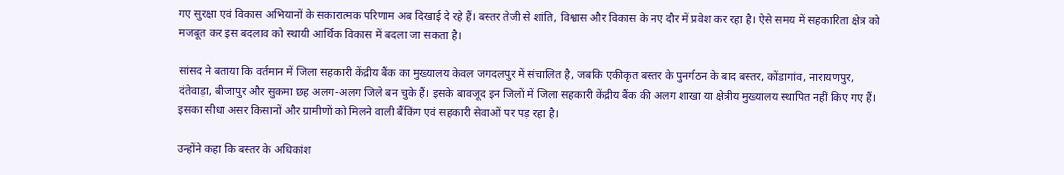गए सुरक्षा एवं विकास अभियानों के सकारात्मक परिणाम अब दिखाई दे रहे हैं। बस्तर तेजी से शांति, विश्वास और विकास के नए दौर में प्रवेश कर रहा है। ऐसे समय में सहकारिता क्षेत्र को मजबूत कर इस बदलाव को स्थायी आर्थिक विकास में बदला जा सकता है।

सांसद ने बताया कि वर्तमान में जिला सहकारी केंद्रीय बैंक का मुख्यालय केवल जगदलपुर में संचालित है, जबकि एकीकृत बस्तर के पुनर्गठन के बाद बस्तर, कोंडागांव, नारायणपुर, दंतेवाड़ा, बीजापुर और सुकमा छह अलग-अलग जिले बन चुके हैं। इसके बावजूद इन जिलों में जिला सहकारी केंद्रीय बैंक की अलग शाखा या क्षेत्रीय मुख्यालय स्थापित नहीं किए गए हैं। इसका सीधा असर किसानों और ग्रामीणों को मिलने वाली बैंकिंग एवं सहकारी सेवाओं पर पड़ रहा है।

उन्होंने कहा कि बस्तर के अधिकांश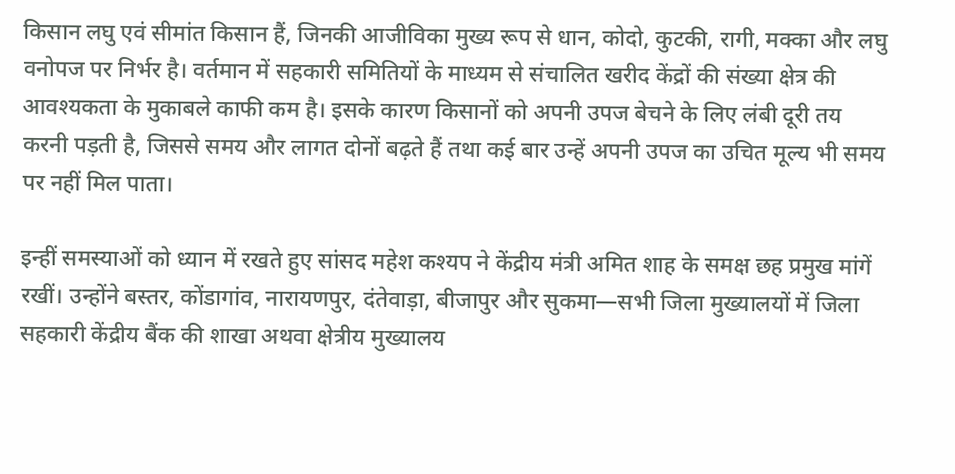किसान लघु एवं सीमांत किसान हैं, जिनकी आजीविका मुख्य रूप से धान, कोदो, कुटकी, रागी, मक्का और लघु वनोपज पर निर्भर है। वर्तमान में सहकारी समितियों के माध्यम से संचालित खरीद केंद्रों की संख्या क्षेत्र की आवश्यकता के मुकाबले काफी कम है। इसके कारण किसानों को अपनी उपज बेचने के लिए लंबी दूरी तय करनी पड़ती है, जिससे समय और लागत दोनों बढ़ते हैं तथा कई बार उन्हें अपनी उपज का उचित मूल्य भी समय पर नहीं मिल पाता।

इन्हीं समस्याओं को ध्यान में रखते हुए सांसद महेश कश्यप ने केंद्रीय मंत्री अमित शाह के समक्ष छह प्रमुख मांगें रखीं। उन्होंने बस्तर, कोंडागांव, नारायणपुर, दंतेवाड़ा, बीजापुर और सुकमा—सभी जिला मुख्यालयों में जिला सहकारी केंद्रीय बैंक की शाखा अथवा क्षेत्रीय मुख्यालय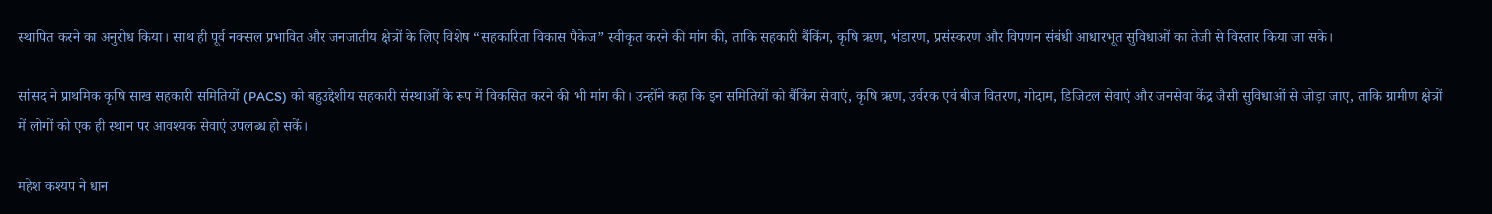स्थापित करने का अनुरोध किया। साथ ही पूर्व नक्सल प्रभावित और जनजातीय क्षेत्रों के लिए विशेष “सहकारिता विकास पैकेज” स्वीकृत करने की मांग की, ताकि सहकारी बैंकिंग, कृषि ऋण, भंडारण, प्रसंस्करण और विपणन संबंधी आधारभूत सुविधाओं का तेजी से विस्तार किया जा सके।

सांसद ने प्राथमिक कृषि साख सहकारी समितियों (PACS) को बहुउद्देशीय सहकारी संस्थाओं के रूप में विकसित करने की भी मांग की। उन्होंने कहा कि इन समितियों को बैंकिंग सेवाएं, कृषि ऋण, उर्वरक एवं बीज वितरण, गोदाम, डिजिटल सेवाएं और जनसेवा केंद्र जैसी सुविधाओं से जोड़ा जाए, ताकि ग्रामीण क्षेत्रों में लोगों को एक ही स्थान पर आवश्यक सेवाएं उपलब्ध हो सकें।

महेश कश्यप ने धान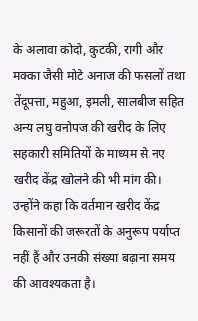के अलावा कोदो, कुटकी, रागी और मक्का जैसी मोटे अनाज की फसलों तथा तेंदूपत्ता, महुआ, इमली, सालबीज सहित अन्य लघु वनोपज की खरीद के लिए सहकारी समितियों के माध्यम से नए खरीद केंद्र खोलने की भी मांग की। उन्होंने कहा कि वर्तमान खरीद केंद्र किसानों की जरूरतों के अनुरूप पर्याप्त नहीं हैं और उनकी संख्या बढ़ाना समय की आवश्यकता है।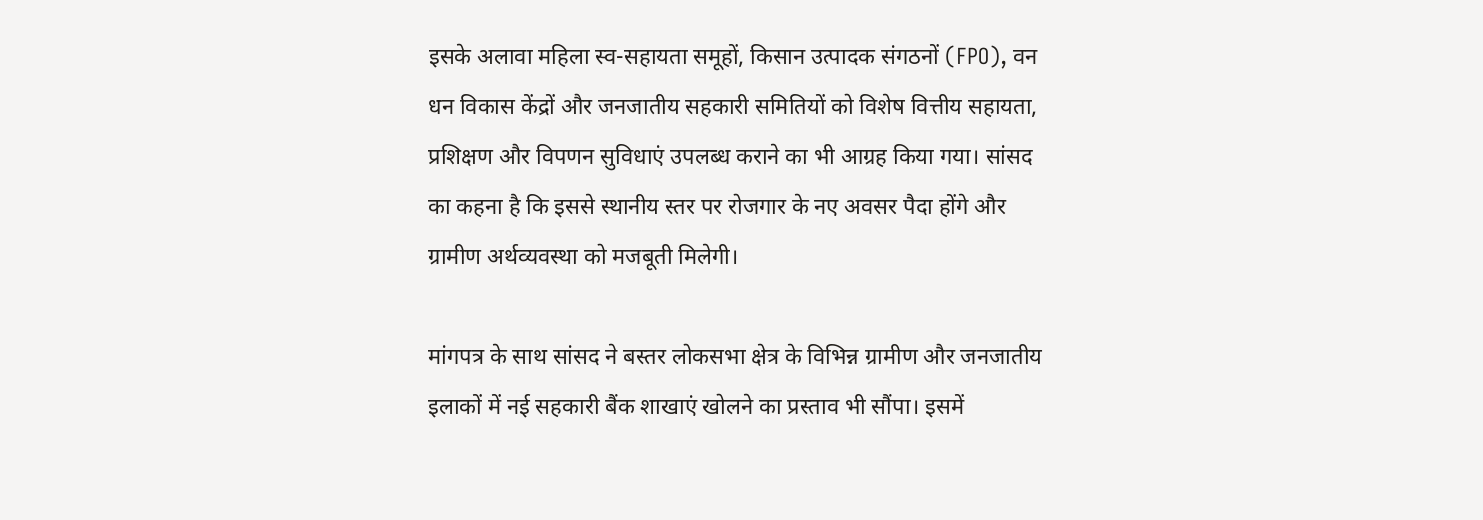इसके अलावा महिला स्व-सहायता समूहों, किसान उत्पादक संगठनों (FPO), वन धन विकास केंद्रों और जनजातीय सहकारी समितियों को विशेष वित्तीय सहायता, प्रशिक्षण और विपणन सुविधाएं उपलब्ध कराने का भी आग्रह किया गया। सांसद का कहना है कि इससे स्थानीय स्तर पर रोजगार के नए अवसर पैदा होंगे और ग्रामीण अर्थव्यवस्था को मजबूती मिलेगी।

मांगपत्र के साथ सांसद ने बस्तर लोकसभा क्षेत्र के विभिन्न ग्रामीण और जनजातीय इलाकों में नई सहकारी बैंक शाखाएं खोलने का प्रस्ताव भी सौंपा। इसमें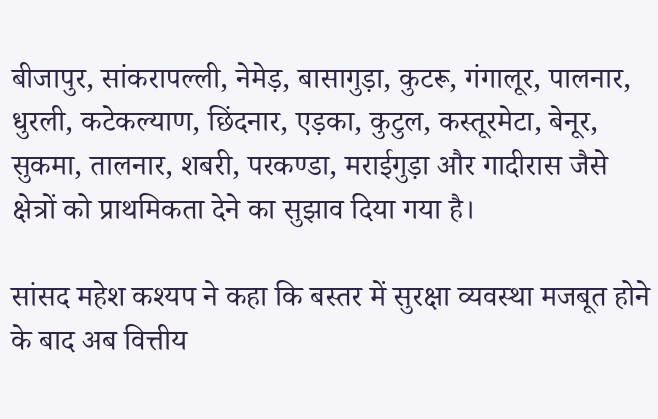बीजापुर, सांकरापल्ली, नेमेड़, बासागुड़ा, कुटरू, गंगालूर, पालनार, धुरली, कटेकल्याण, छिंदनार, एड़का, कुटुल, कस्तूरमेटा, बेनूर, सुकमा, तालनार, शबरी, परकण्डा, मराईगुड़ा और गादीरास जैसे क्षेत्रों को प्राथमिकता देने का सुझाव दिया गया है।

सांसद महेश कश्यप ने कहा कि बस्तर में सुरक्षा व्यवस्था मजबूत होने के बाद अब वित्तीय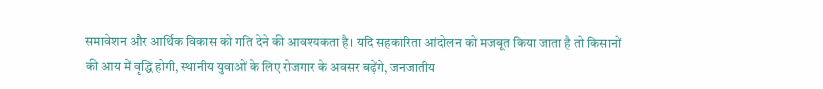समावेशन और आर्थिक विकास को गति देने की आवश्यकता है। यदि सहकारिता आंदोलन को मजबूत किया जाता है तो किसानों की आय में वृद्धि होगी, स्थानीय युवाओं के लिए रोजगार के अवसर बढ़ेंगे, जनजातीय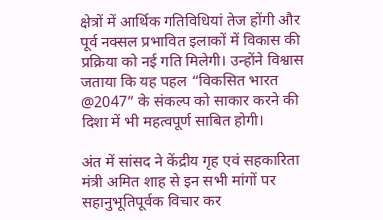क्षेत्रों में आर्थिक गतिविधियां तेज होंगी और पूर्व नक्सल प्रभावित इलाकों में विकास की प्रक्रिया को नई गति मिलेगी। उन्होंने विश्वास जताया कि यह पहल “विकसित भारत @2047” के संकल्प को साकार करने की दिशा में भी महत्वपूर्ण साबित होगी।

अंत में सांसद ने केंद्रीय गृह एवं सहकारिता मंत्री अमित शाह से इन सभी मांगों पर सहानुभूतिपूर्वक विचार कर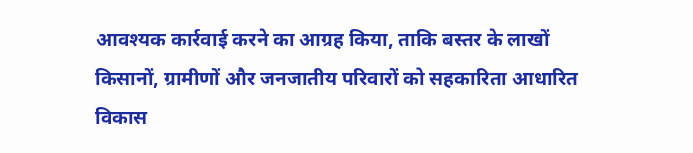आवश्यक कार्रवाई करने का आग्रह किया, ताकि बस्तर के लाखों किसानों, ग्रामीणों और जनजातीय परिवारों को सहकारिता आधारित विकास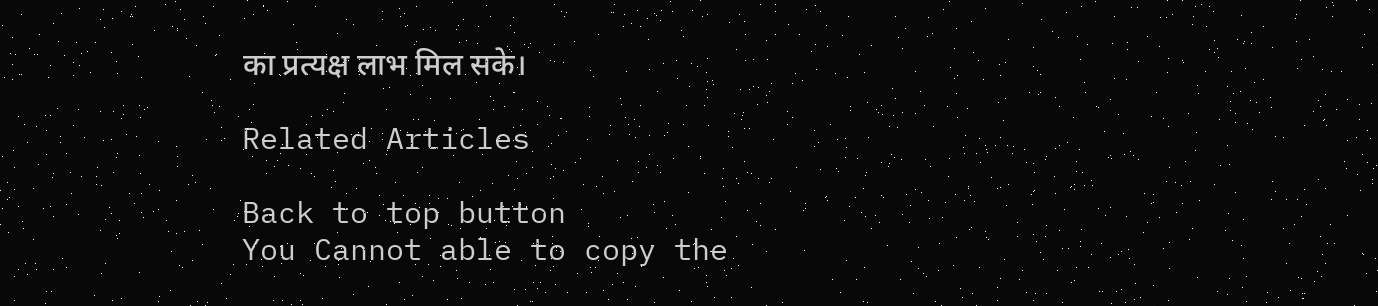का प्रत्यक्ष लाभ मिल सके।

Related Articles

Back to top button
You Cannot able to copy the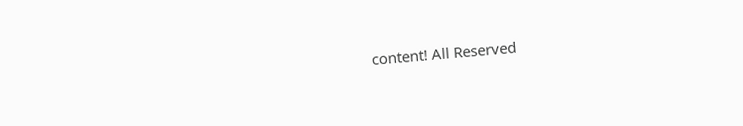content! All Reserved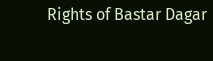Rights of Bastar Dagar